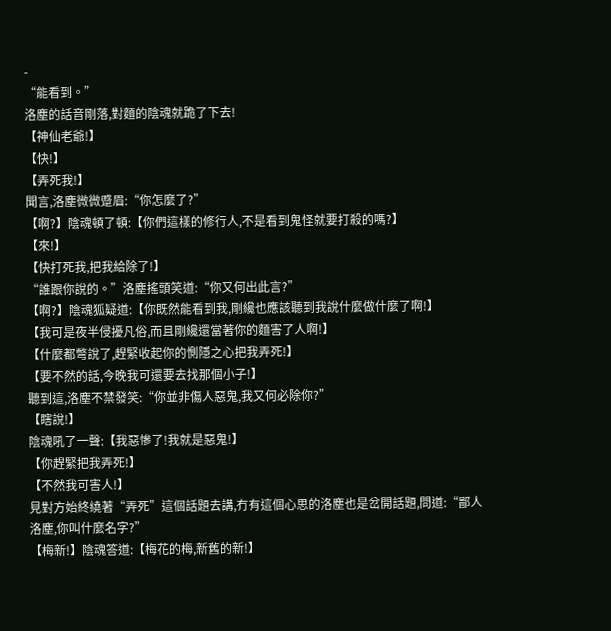-
“能看到。”
洛塵的話音剛落,對麵的陰魂就跪了下去!
【神仙老爺!】
【快!】
【弄死我!】
聞言,洛塵微微蹙眉:“你怎麼了?”
【啊?】陰魂頓了頓:【你們這樣的修行人,不是看到鬼怪就要打殺的嗎?】
【來!】
【快打死我,把我給除了!】
“誰跟你說的。”洛塵搖頭笑道:“你又何出此言?”
【啊?】陰魂狐疑道:【你既然能看到我,剛纔也應該聽到我說什麼做什麼了啊!】
【我可是夜半侵擾凡俗,而且剛纔還當著你的麵害了人啊!】
【什麼都彆說了,趕緊收起你的惻隱之心把我弄死!】
【要不然的話,今晚我可還要去找那個小子!】
聽到這,洛塵不禁發笑:“你並非傷人惡鬼,我又何必除你?”
【瞎說!】
陰魂吼了一聲:【我惡慘了!我就是惡鬼!】
【你趕緊把我弄死!】
【不然我可害人!】
見對方始終繞著“弄死”這個話題去講,冇有這個心思的洛塵也是岔開話題,問道:“鄙人洛塵,你叫什麼名字?”
【梅新!】陰魂答道:【梅花的梅,新舊的新!】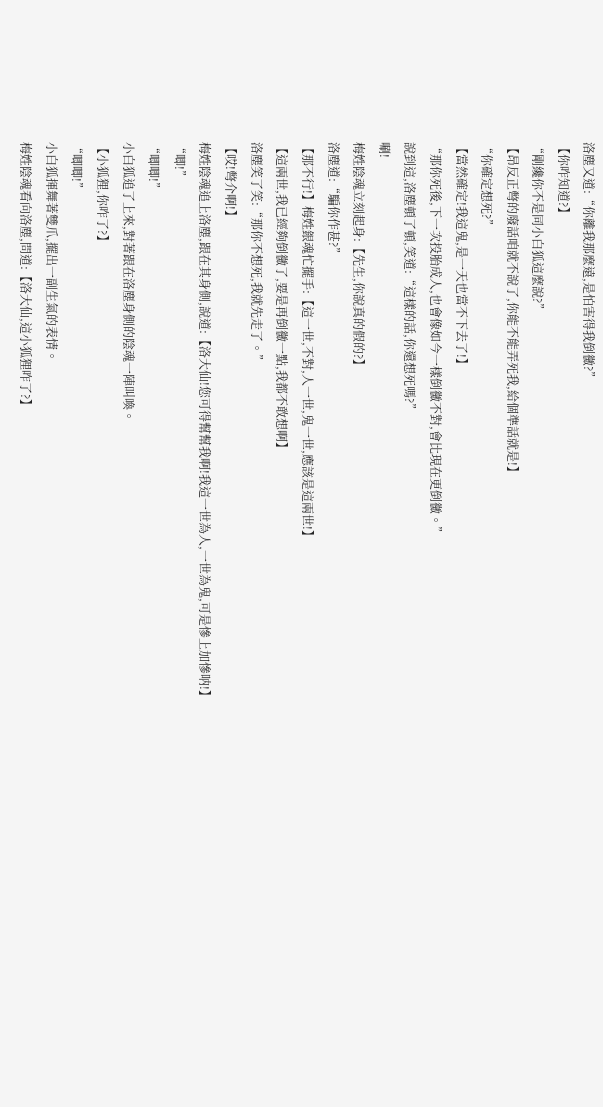洛塵又道:“你離我那麼遠,是怕害得我倒黴?”
【你咋知道?】
“剛纔你不是同小白狐這麼說?”
【昂反正彆的廢話咱就不說了,你能不能弄死我,給個準話就是!】
“你確定想死?”
【當然確定!我這鬼,是一天也當不下去了!】
“那你死後,下一次投胎成人,也會像如今一樣倒黴不對,會比現在更倒黴。”
說到這,洛塵頓了頓,笑道:“這樣的話,你還想死嗎?”
唰!
梅姓陰魂立刻起身:【先生,你說真的假的?】
洛塵道:“騙你作甚?”
【那不行!】梅姓銀魂忙擺手:【這一世,不對,人一世,鬼一世,應該是這兩世!】
【這兩世,我已經夠倒黴了,要是再倒黴一點,我都不敢想啊】
洛塵笑了笑:“那你不想死,我就先走了。”
【哎!彆介啊!】
梅姓陰魂追上洛塵,跟在其身側,說道:【洛大仙!您可得幫幫我啊!我這一世為人,一世為鬼,可是慘上加慘呐!】
“唧!”
“唧唧!”
小白狐追了上來,對著跟在洛塵身側的陰魂一陣叫喚。
【小狐狸,你咋了?】
“唧唧!”
小白狐揮舞著雙爪,擺出一副生氣的表情。
梅姓陰魂看向洛塵,問道:【洛大仙,這小狐狸咋了?】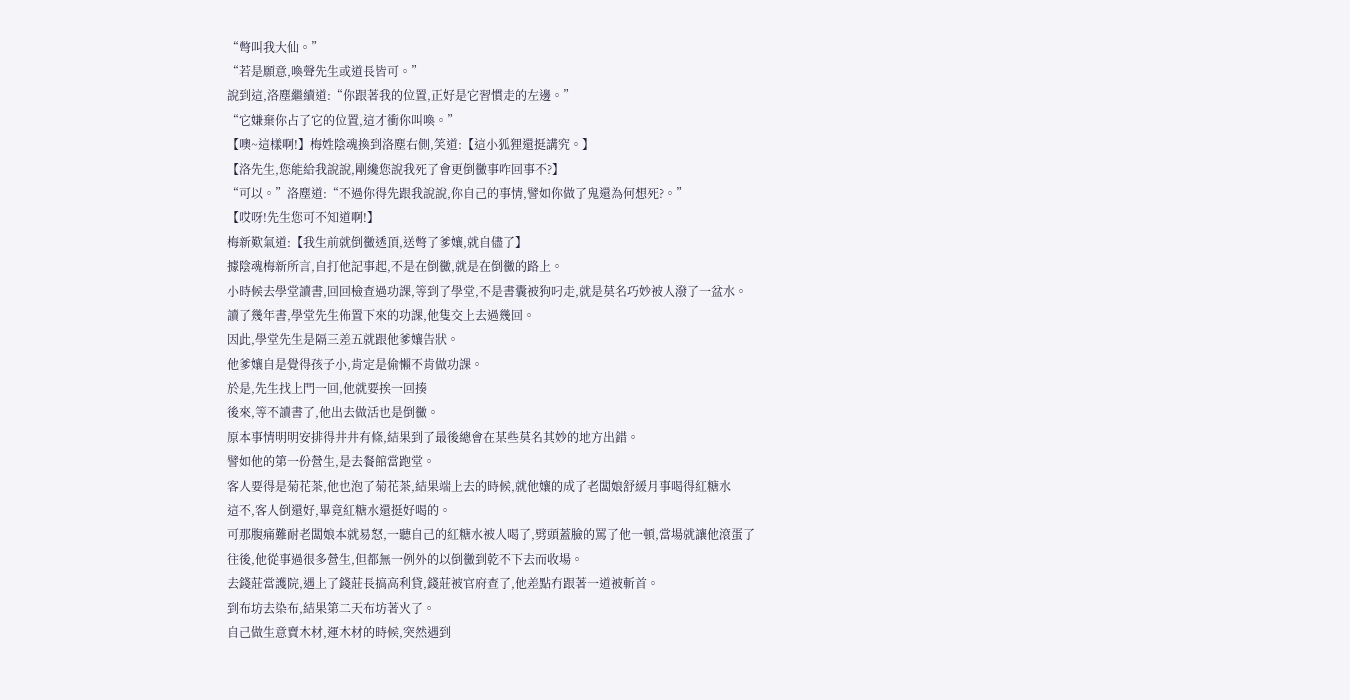“彆叫我大仙。”
“若是願意,喚聲先生或道長皆可。”
說到這,洛塵繼續道:“你跟著我的位置,正好是它習慣走的左邊。”
“它嫌棄你占了它的位置,這才衝你叫喚。”
【噢~這樣啊!】梅姓陰魂換到洛塵右側,笑道:【這小狐狸還挺講究。】
【洛先生,您能給我說說,剛纔您說我死了會更倒黴事咋回事不?】
“可以。”洛塵道:“不過你得先跟我說說,你自己的事情,譬如你做了鬼還為何想死?。”
【哎呀!先生您可不知道啊!】
梅新歎氣道:【我生前就倒黴透頂,送彆了爹孃,就自儘了】
據陰魂梅新所言,自打他記事起,不是在倒黴,就是在倒黴的路上。
小時候去學堂讀書,回回檢查過功課,等到了學堂,不是書囊被狗叼走,就是莫名巧妙被人潑了一盆水。
讀了幾年書,學堂先生佈置下來的功課,他隻交上去過幾回。
因此,學堂先生是隔三差五就跟他爹孃告狀。
他爹孃自是覺得孩子小,肯定是偷懶不肯做功課。
於是,先生找上門一回,他就要挨一回揍
後來,等不讀書了,他出去做活也是倒黴。
原本事情明明安排得井井有條,結果到了最後總會在某些莫名其妙的地方出錯。
譬如他的第一份營生,是去餐館當跑堂。
客人要得是菊花茶,他也泡了菊花茶,結果端上去的時候,就他孃的成了老闆娘舒緩月事喝得紅糖水
這不,客人倒還好,畢竟紅糖水還挺好喝的。
可那腹痛難耐老闆娘本就易怒,一聽自己的紅糖水被人喝了,劈頭蓋臉的罵了他一頓,當場就讓他滾蛋了
往後,他從事過很多營生,但都無一例外的以倒黴到乾不下去而收場。
去錢莊當護院,遇上了錢莊長搞高利貸,錢莊被官府查了,他差點冇跟著一道被斬首。
到布坊去染布,結果第二天布坊著火了。
自己做生意賣木材,運木材的時候,突然遇到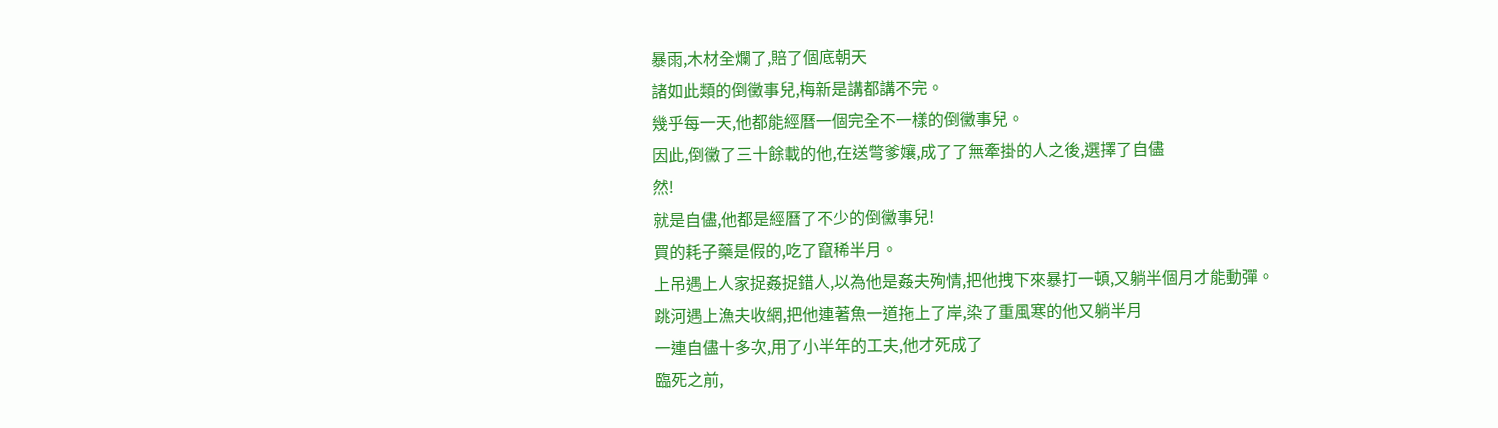暴雨,木材全爛了,賠了個底朝天
諸如此類的倒黴事兒,梅新是講都講不完。
幾乎每一天,他都能經曆一個完全不一樣的倒黴事兒。
因此,倒黴了三十餘載的他,在送彆爹孃,成了了無牽掛的人之後,選擇了自儘
然!
就是自儘,他都是經曆了不少的倒黴事兒!
買的耗子藥是假的,吃了竄稀半月。
上吊遇上人家捉姦捉錯人,以為他是姦夫殉情,把他拽下來暴打一頓,又躺半個月才能動彈。
跳河遇上漁夫收網,把他連著魚一道拖上了岸,染了重風寒的他又躺半月
一連自儘十多次,用了小半年的工夫,他才死成了
臨死之前,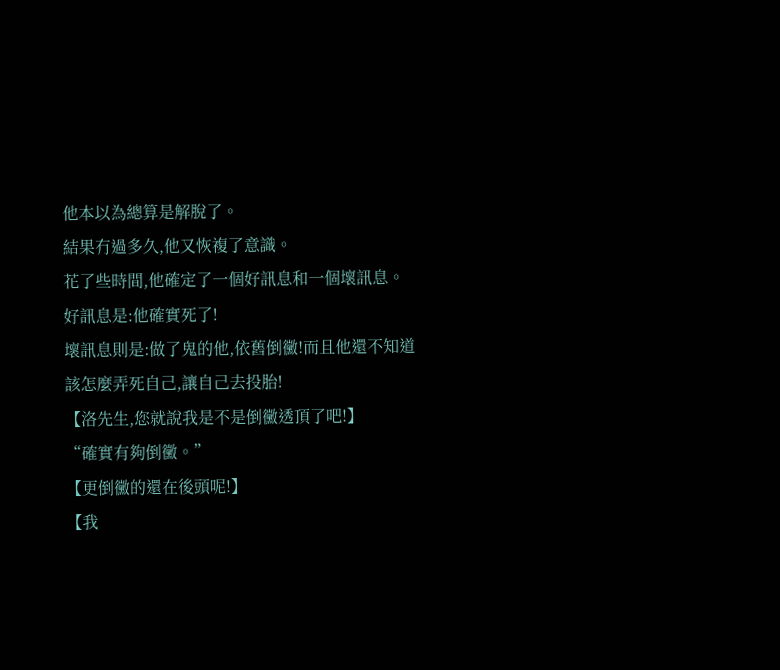他本以為總算是解脫了。
結果冇過多久,他又恢複了意識。
花了些時間,他確定了一個好訊息和一個壞訊息。
好訊息是:他確實死了!
壞訊息則是:做了鬼的他,依舊倒黴!而且他還不知道該怎麼弄死自己,讓自己去投胎!
【洛先生,您就說我是不是倒黴透頂了吧!】
“確實有夠倒黴。”
【更倒黴的還在後頭呢!】
【我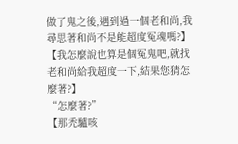做了鬼之後,遇到過一個老和尚,我尋思著和尚不是能超度冤魂嗎?】
【我怎麼說也算是個冤鬼吧,就找老和尚給我超度一下,結果您猜怎麼著?】
“怎麼著?”
【那禿驢咳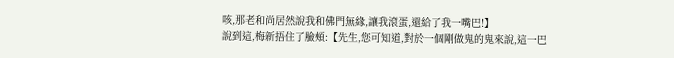咳,那老和尚居然說我和佛門無緣,讓我滾蛋,還給了我一嘴巴!】
說到這,梅新捂住了臉頰:【先生,您可知道,對於一個剛做鬼的鬼來說,這一巴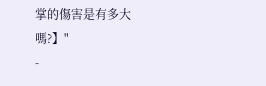掌的傷害是有多大嗎?】"
-